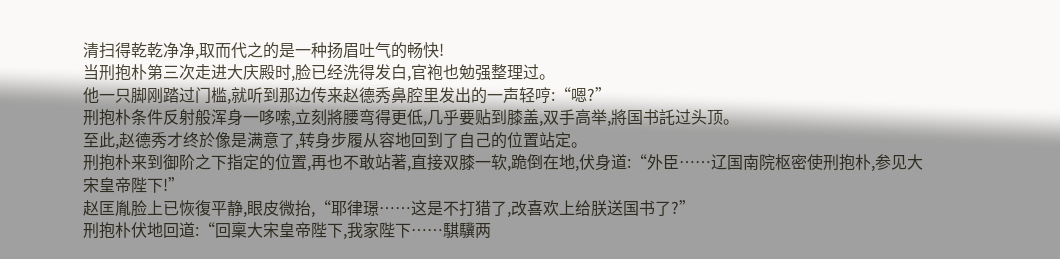清扫得乾乾净净,取而代之的是一种扬眉吐气的畅快!
当刑抱朴第三次走进大庆殿时,脸已经洗得发白,官袍也勉强整理过。
他一只脚刚踏过门槛,就听到那边传来赵德秀鼻腔里发出的一声轻哼:“嗯?”
刑抱朴条件反射般浑身一哆嗦,立刻將腰弯得更低,几乎要贴到膝盖,双手高举,將国书託过头顶。
至此,赵德秀才终於像是满意了,转身步履从容地回到了自己的位置站定。
刑抱朴来到御阶之下指定的位置,再也不敢站著,直接双膝一软,跪倒在地,伏身道:“外臣……辽国南院枢密使刑抱朴,参见大宋皇帝陛下!”
赵匡胤脸上已恢復平静,眼皮微抬,“耶律璟……这是不打猎了,改喜欢上给朕送国书了?”
刑抱朴伏地回道:“回稟大宋皇帝陛下,我家陛下……騏驥两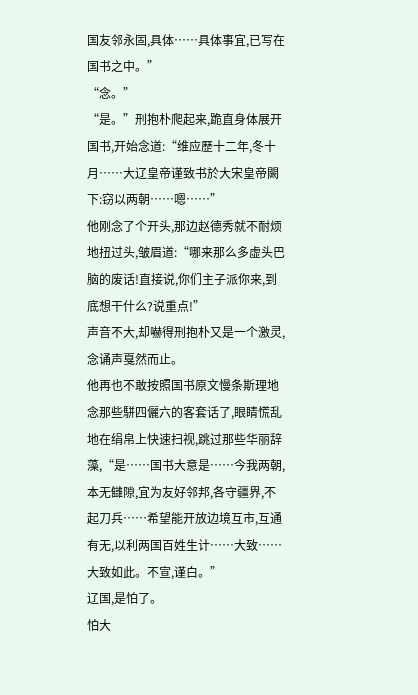国友邻永固,具体……具体事宜,已写在国书之中。”
“念。”
“是。”刑抱朴爬起来,跪直身体展开国书,开始念道:“维应歷十二年,冬十月……大辽皇帝谨致书於大宋皇帝闕下:窃以两朝……嗯……”
他刚念了个开头,那边赵德秀就不耐烦地扭过头,皱眉道:“哪来那么多虚头巴脑的废话!直接说,你们主子派你来,到底想干什么?说重点!”
声音不大,却嚇得刑抱朴又是一个激灵,念诵声戛然而止。
他再也不敢按照国书原文慢条斯理地念那些駢四儷六的客套话了,眼睛慌乱地在绢帛上快速扫视,跳过那些华丽辞藻,“是……国书大意是……今我两朝,本无讎隙,宜为友好邻邦,各守疆界,不起刀兵……希望能开放边境互市,互通有无,以利两国百姓生计……大致……大致如此。不宣,谨白。”
辽国,是怕了。
怕大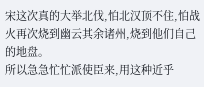宋这次真的大举北伐,怕北汉顶不住,怕战火再次烧到幽云其余诸州,烧到他们自己的地盘。
所以急急忙忙派使臣来,用这种近乎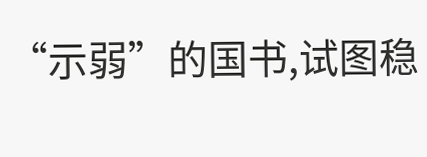“示弱”的国书,试图稳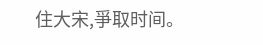住大宋,爭取时间。